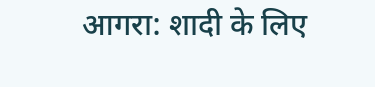आगरा: शादी के लिए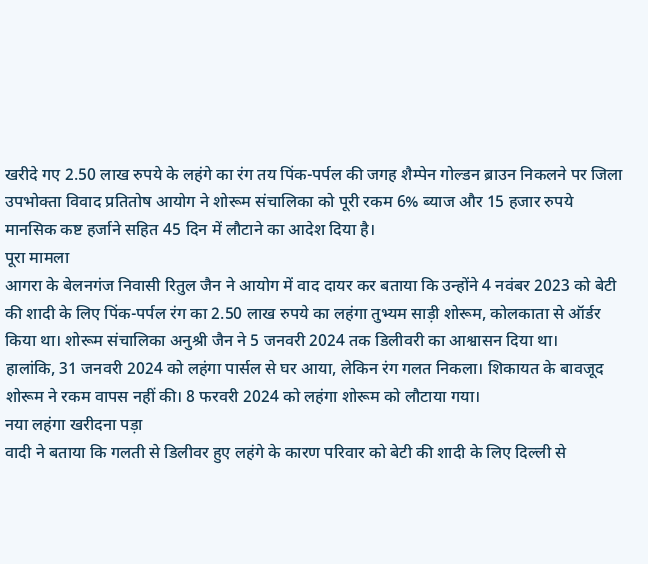खरीदे गए 2.50 लाख रुपये के लहंगे का रंग तय पिंक-पर्पल की जगह शैम्पेन गोल्डन ब्राउन निकलने पर जिला उपभोक्ता विवाद प्रतितोष आयोग ने शोरूम संचालिका को पूरी रकम 6% ब्याज और 15 हजार रुपये मानसिक कष्ट हर्जाने सहित 45 दिन में लौटाने का आदेश दिया है।
पूरा मामला
आगरा के बेलनगंज निवासी रितुल जैन ने आयोग में वाद दायर कर बताया कि उन्होंने 4 नवंबर 2023 को बेटी की शादी के लिए पिंक-पर्पल रंग का 2.50 लाख रुपये का लहंगा तुभ्यम साड़ी शोरूम, कोलकाता से ऑर्डर किया था। शोरूम संचालिका अनुश्री जैन ने 5 जनवरी 2024 तक डिलीवरी का आश्वासन दिया था।
हालांकि, 31 जनवरी 2024 को लहंगा पार्सल से घर आया, लेकिन रंग गलत निकला। शिकायत के बावजूद शोरूम ने रकम वापस नहीं की। 8 फरवरी 2024 को लहंगा शोरूम को लौटाया गया।
नया लहंगा खरीदना पड़ा
वादी ने बताया कि गलती से डिलीवर हुए लहंगे के कारण परिवार को बेटी की शादी के लिए दिल्ली से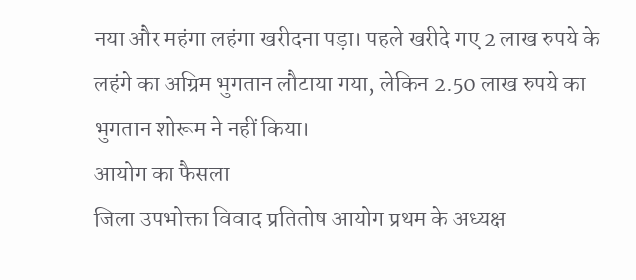नया और महंगा लहंगा खरीदना पड़ा। पहले खरीदे गए 2 लाख रुपये के लहंगे का अग्रिम भुगतान लौटाया गया, लेकिन 2.50 लाख रुपये का भुगतान शोरूम ने नहीं किया।
आयोग का फैसला
जिला उपभोक्ता विवाद प्रतितोष आयोग प्रथम के अध्यक्ष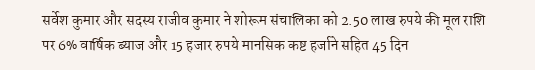सर्वेश कुमार और सदस्य राजीव कुमार ने शोरूम संचालिका को 2.50 लाख रुपये की मूल राशि पर 6% वार्षिक ब्याज और 15 हजार रुपये मानसिक कष्ट हर्जाने सहित 45 दिन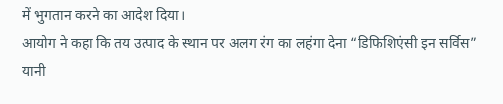में भुगतान करने का आदेश दिया।
आयोग ने कहा कि तय उत्पाद के स्थान पर अलग रंग का लहंगा देना “डिफिशिएंसी इन सर्विस” यानी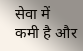सेवा में कमी है और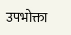उपभोक्ता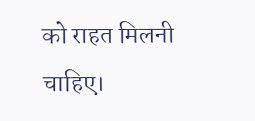को राहत मिलनी चाहिए।